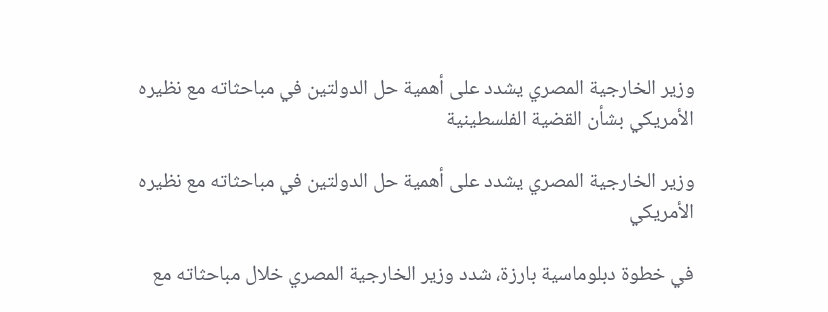وزير الخارجية المصري يشدد على أهمية حل الدولتين في مباحثاته مع نظيره الأمريكي بشأن القضية الفلسطينية

وزير الخارجية المصري يشدد على أهمية حل الدولتين في مباحثاته مع نظيره الأمريكي

في خطوة دبلوماسية بارزة، شدد وزير الخارجية المصري خلال مباحثاته مع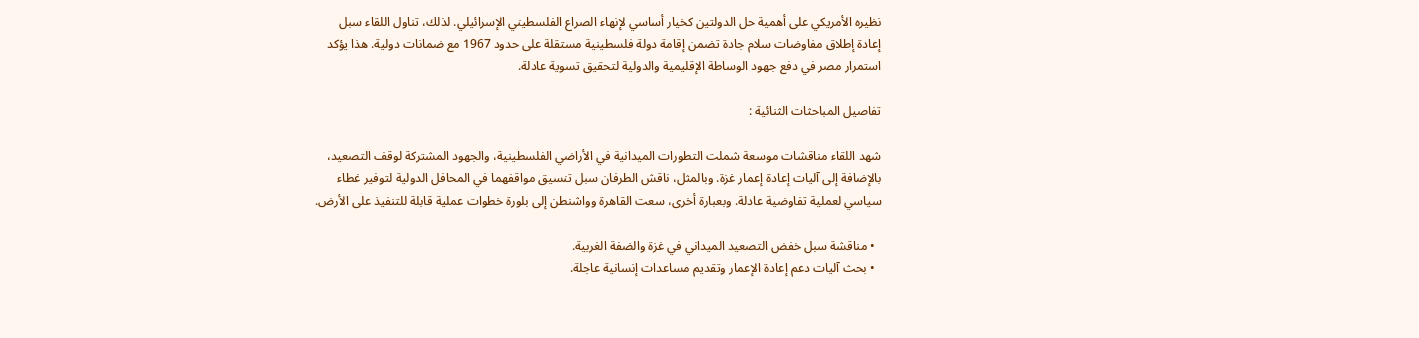نظيره الأمريكي على أهمية حل الدولتين كخيار أساسي لإنهاء الصراع الفلسطيني الإسرائيلي. لذلك، تناول اللقاء سبل إعادة إطلاق مفاوضات سلام جادة تضمن إقامة دولة فلسطينية مستقلة على حدود 1967 مع ضمانات دولية. هذا يؤكد استمرار مصر في دفع جهود الوساطة الإقليمية والدولية لتحقيق تسوية عادلة.

تفاصيل المباحثات الثنائية :

شهد اللقاء مناقشات موسعة شملت التطورات الميدانية في الأراضي الفلسطينية، والجهود المشتركة لوقف التصعيد، بالإضافة إلى آليات إعادة إعمار غزة. وبالمثل، ناقش الطرفان سبل تنسيق مواقفهما في المحافل الدولية لتوفير غطاء سياسي لعملية تفاوضية عادلة. وبعبارة أخرى، سعت القاهرة وواشنطن إلى بلورة خطوات عملية قابلة للتنفيذ على الأرض.

  • مناقشة سبل خفض التصعيد الميداني في غزة والضفة الغربية.
  • بحث آليات دعم إعادة الإعمار وتقديم مساعدات إنسانية عاجلة.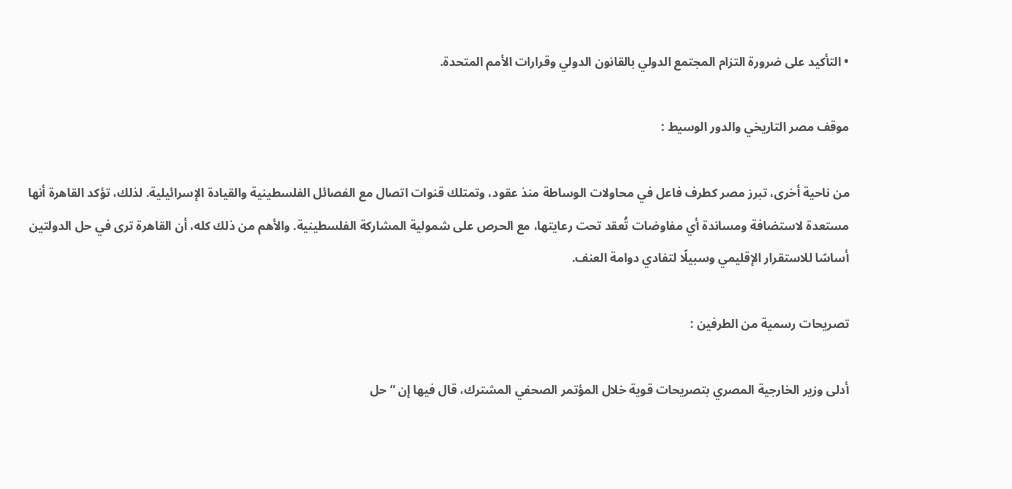• التأكيد على ضرورة التزام المجتمع الدولي بالقانون الدولي وقرارات الأمم المتحدة.

موقف مصر التاريخي والدور الوسيط :

من ناحية أخرى، تبرز مصر كطرف فاعل في محاولات الوساطة منذ عقود، وتمتلك قنوات اتصال مع الفصائل الفلسطينية والقيادة الإسرائيلية. لذلك، تؤكد القاهرة أنها مستعدة لاستضافة ومساندة أي مفاوضات تُعقد تحت رعايتها، مع الحرص على شمولية المشاركة الفلسطينية. والأهم من ذلك كله، أن القاهرة ترى في حل الدولتين أساسًا للاستقرار الإقليمي وسبيلًا لتفادي دوامة العنف.

تصريحات رسمية من الطرفين :

أدلى وزير الخارجية المصري بتصريحات قوية خلال المؤتمر الصحفي المشترك، قال فيها إن “حل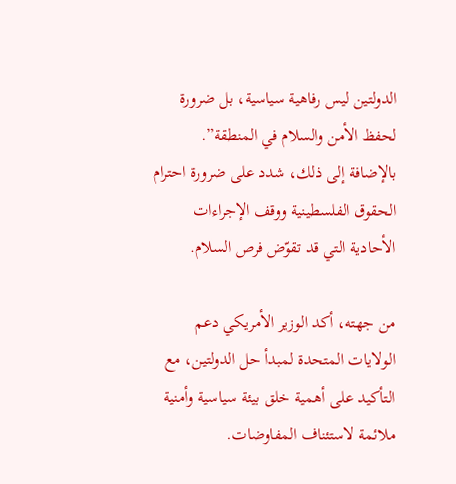الدولتين ليس رفاهية سياسية، بل ضرورة لحفظ الأمن والسلام في المنطقة”. بالإضافة إلى ذلك، شدد على ضرورة احترام الحقوق الفلسطينية ووقف الإجراءات الأحادية التي قد تقوّض فرص السلام.

من جهته، أكد الوزير الأمريكي دعم الولايات المتحدة لمبدأ حل الدولتين، مع التأكيد على أهمية خلق بيئة سياسية وأمنية ملائمة لاستئناف المفاوضات.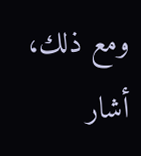ومع ذلك، أشار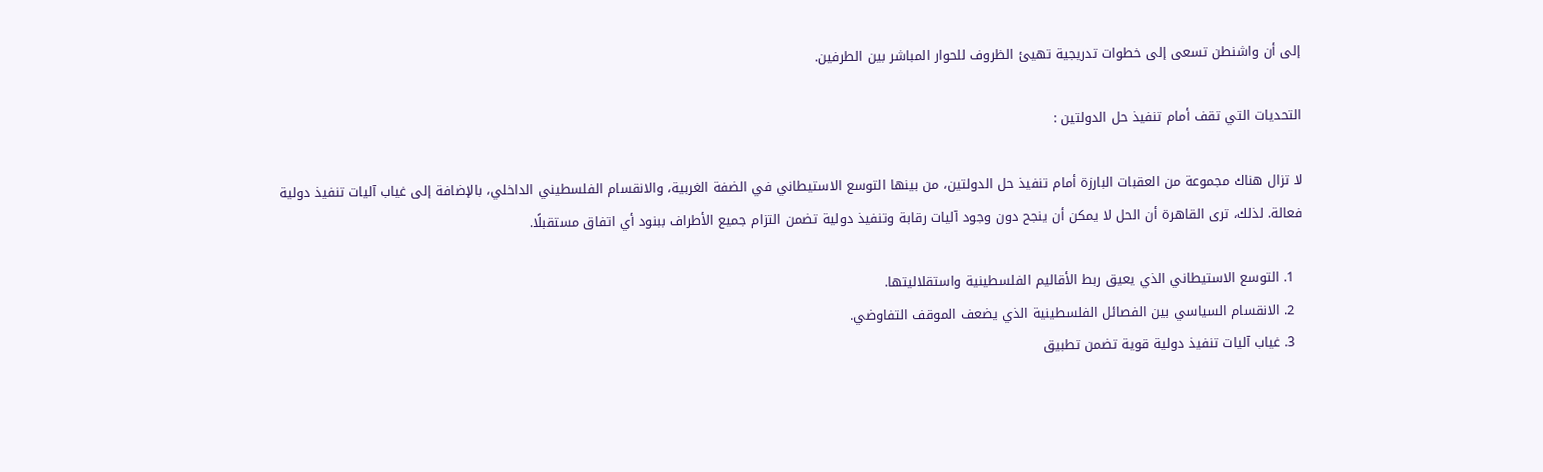إلى أن واشنطن تسعى إلى خطوات تدريجية تهيئ الظروف للحوار المباشر بين الطرفين.

التحديات التي تقف أمام تنفيذ حل الدولتين :

لا تزال هناك مجموعة من العقبات البارزة أمام تنفيذ حل الدولتين، من بينها التوسع الاستيطاني في الضفة الغربية، والانقسام الفلسطيني الداخلي، بالإضافة إلى غياب آليات تنفيذ دولية فعالة. لذلك، ترى القاهرة أن الحل لا يمكن أن ينجح دون وجود آليات رقابة وتنفيذ دولية تضمن التزام جميع الأطراف ببنود أي اتفاق مستقبلًا.

  1. التوسع الاستيطاني الذي يعيق ربط الأقاليم الفلسطينية واستقلاليتها.
  2. الانقسام السياسي بين الفصائل الفلسطينية الذي يضعف الموقف التفاوضي.
  3. غياب آليات تنفيذ دولية قوية تضمن تطبيق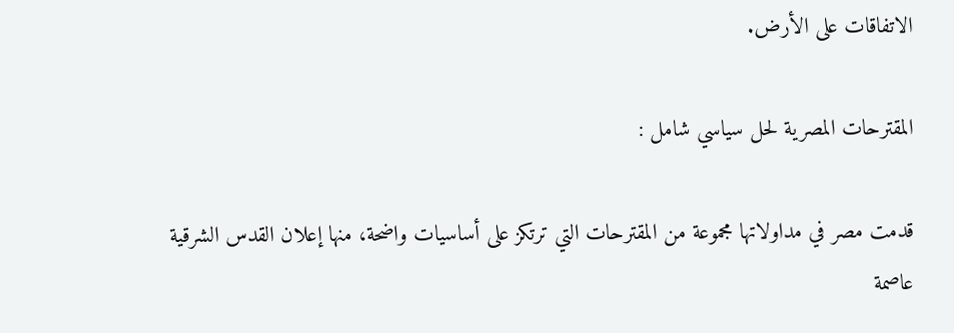الاتفاقات على الأرض.

المقترحات المصرية لحل سياسي شامل :

قدمت مصر في مداولاتها مجموعة من المقترحات التي ترتكز على أساسيات واضحة، منها إعلان القدس الشرقية عاصمة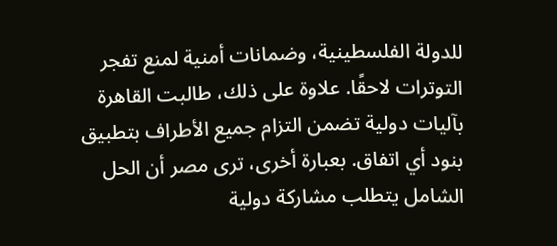للدولة الفلسطينية، وضمانات أمنية لمنع تفجر التوترات لاحقًا. علاوة على ذلك، طالبت القاهرة بآليات دولية تضمن التزام جميع الأطراف بتطبيق بنود أي اتفاق. بعبارة أخرى، ترى مصر أن الحل الشامل يتطلب مشاركة دولية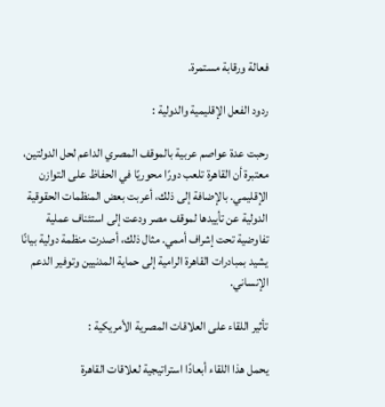فعالة ورقابة مستمرة.

ردود الفعل الإقليمية والدولية :

رحبت عدة عواصم عربية بالموقف المصري الداعم لحل الدولتين، معتبرة أن القاهرة تلعب دورًا محوريًا في الحفاظ على التوازن الإقليمي. بالإضافة إلى ذلك، أعربت بعض المنظمات الحقوقية الدولية عن تأييدها لموقف مصر ودعت إلى استئناف عملية تفاوضية تحت إشراف أممي. مثال ذلك، أصدرت منظمة دولية بيانًا يشيد بمبادرات القاهرة الرامية إلى حماية المدنيين وتوفير الدعم الإنساني.

تأثير اللقاء على العلاقات المصرية الأمريكية :

يحمل هذا اللقاء أبعادًا استراتيجية لعلاقات القاهرة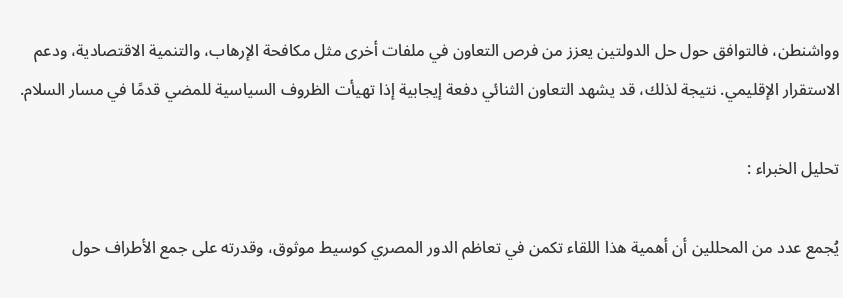وواشنطن، فالتوافق حول حل الدولتين يعزز من فرص التعاون في ملفات أخرى مثل مكافحة الإرهاب، والتنمية الاقتصادية، ودعم الاستقرار الإقليمي. نتيجة لذلك، قد يشهد التعاون الثنائي دفعة إيجابية إذا تهيأت الظروف السياسية للمضي قدمًا في مسار السلام.

تحليل الخبراء :

يُجمع عدد من المحللين أن أهمية هذا اللقاء تكمن في تعاظم الدور المصري كوسيط موثوق، وقدرته على جمع الأطراف حول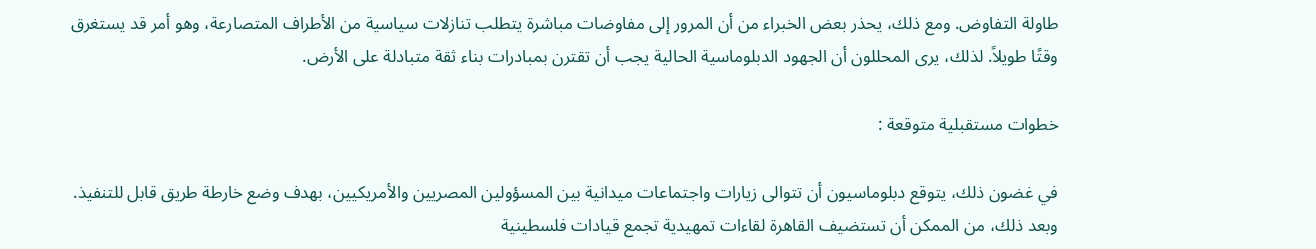طاولة التفاوض. ومع ذلك، يحذر بعض الخبراء من أن المرور إلى مفاوضات مباشرة يتطلب تنازلات سياسية من الأطراف المتصارعة، وهو أمر قد يستغرق وقتًا طويلاً. لذلك، يرى المحللون أن الجهود الدبلوماسية الحالية يجب أن تقترن بمبادرات بناء ثقة متبادلة على الأرض.

خطوات مستقبلية متوقعة :

في غضون ذلك، يتوقع دبلوماسيون أن تتوالى زيارات واجتماعات ميدانية بين المسؤولين المصريين والأمريكيين، بهدف وضع خارطة طريق قابل للتنفيذ. وبعد ذلك، من الممكن أن تستضيف القاهرة لقاءات تمهيدية تجمع قيادات فلسطينية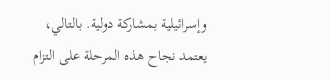وإسرائيلية بمشاركة دولية. بالتالي، يعتمد نجاح هذه المرحلة على التزام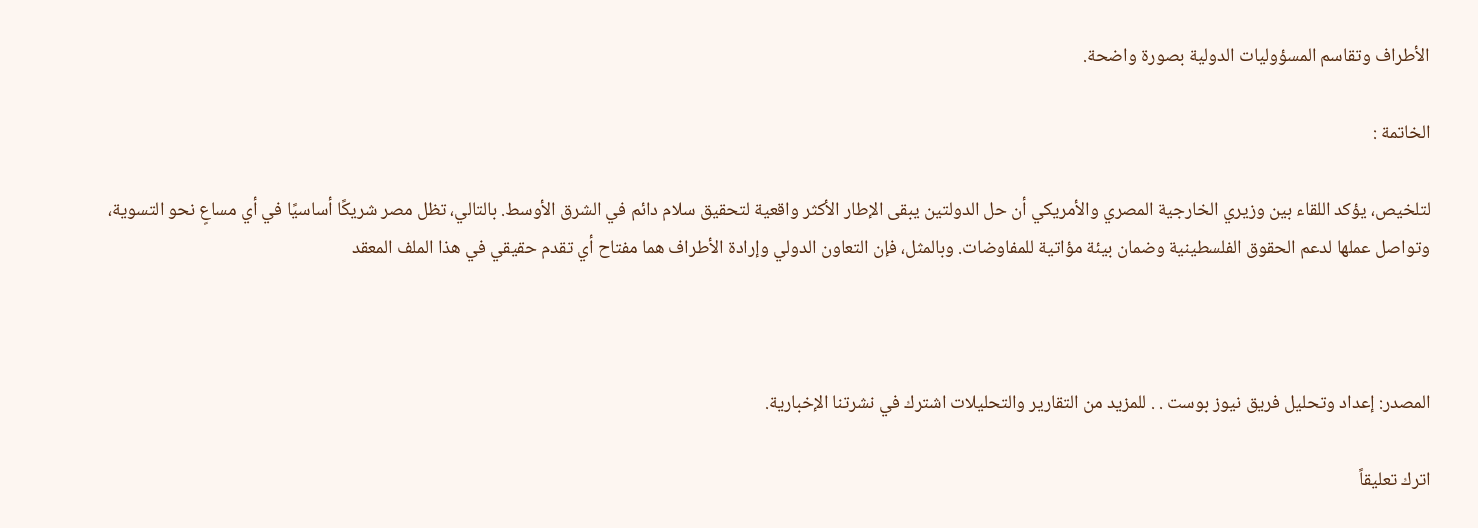الأطراف وتقاسم المسؤوليات الدولية بصورة واضحة.

الخاتمة :

لتلخيص، يؤكد اللقاء بين وزيري الخارجية المصري والأمريكي أن حل الدولتين يبقى الإطار الأكثر واقعية لتحقيق سلام دائم في الشرق الأوسط. بالتالي، تظل مصر شريكًا أساسيًا في أي مساعٍ نحو التسوية، وتواصل عملها لدعم الحقوق الفلسطينية وضمان بيئة مؤاتية للمفاوضات. وبالمثل، فإن التعاون الدولي وإرادة الأطراف هما مفتاح أي تقدم حقيقي في هذا الملف المعقد



المصدر: إعداد وتحليل فريق نيوز بوست . . للمزيد من التقارير والتحليلات اشترك في نشرتنا الإخبارية.

اترك تعليقاً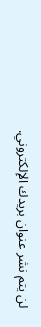لن يتم نشر عنوان بريدك الإلكتروني.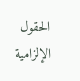الحقول الإلزامية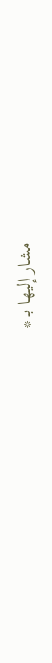مشار إليها بـ *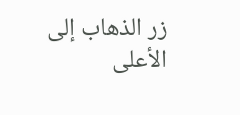زر الذهاب إلى الأعلى